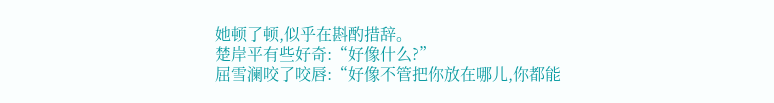她顿了顿,似乎在斟酌措辞。
楚岸平有些好奇:“好像什么?”
屈雪澜咬了咬唇:“好像不管把你放在哪儿,你都能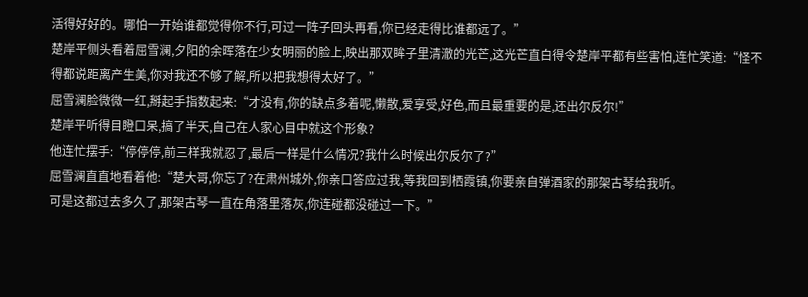活得好好的。哪怕一开始谁都觉得你不行,可过一阵子回头再看,你已经走得比谁都远了。”
楚岸平侧头看着屈雪澜,夕阳的余晖落在少女明丽的脸上,映出那双眸子里清澈的光芒,这光芒直白得令楚岸平都有些害怕,连忙笑道:“怪不得都说距离产生美,你对我还不够了解,所以把我想得太好了。”
屈雪澜脸微微一红,掰起手指数起来:“才没有,你的缺点多着呢,懒散,爱享受,好色,而且最重要的是,还出尔反尔!”
楚岸平听得目瞪口呆,搞了半天,自己在人家心目中就这个形象?
他连忙摆手:“停停停,前三样我就忍了,最后一样是什么情况?我什么时候出尔反尔了?”
屈雪澜直直地看着他:“楚大哥,你忘了?在肃州城外,你亲口答应过我,等我回到栖霞镇,你要亲自弹酒家的那架古琴给我听。
可是这都过去多久了,那架古琴一直在角落里落灰,你连碰都没碰过一下。”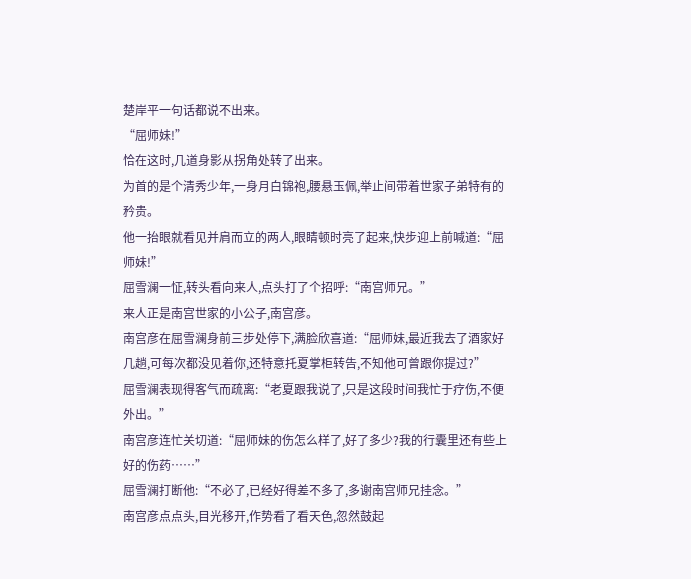楚岸平一句话都说不出来。
“屈师妹!”
恰在这时,几道身影从拐角处转了出来。
为首的是个清秀少年,一身月白锦袍,腰悬玉佩,举止间带着世家子弟特有的矜贵。
他一抬眼就看见并肩而立的两人,眼睛顿时亮了起来,快步迎上前喊道:“屈师妹!”
屈雪澜一怔,转头看向来人,点头打了个招呼:“南宫师兄。”
来人正是南宫世家的小公子,南宫彦。
南宫彦在屈雪澜身前三步处停下,满脸欣喜道:“屈师妹,最近我去了酒家好几趟,可每次都没见着你,还特意托夏掌柜转告,不知他可曾跟你提过?”
屈雪澜表现得客气而疏离:“老夏跟我说了,只是这段时间我忙于疗伤,不便外出。”
南宫彦连忙关切道:“屈师妹的伤怎么样了,好了多少?我的行囊里还有些上好的伤药……”
屈雪澜打断他:“不必了,已经好得差不多了,多谢南宫师兄挂念。”
南宫彦点点头,目光移开,作势看了看天色,忽然鼓起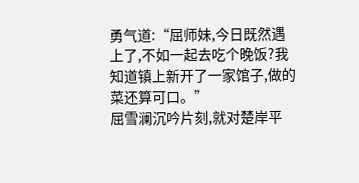勇气道:“屈师妹,今日既然遇上了,不如一起去吃个晚饭?我知道镇上新开了一家馆子,做的菜还算可口。”
屈雪澜沉吟片刻,就对楚岸平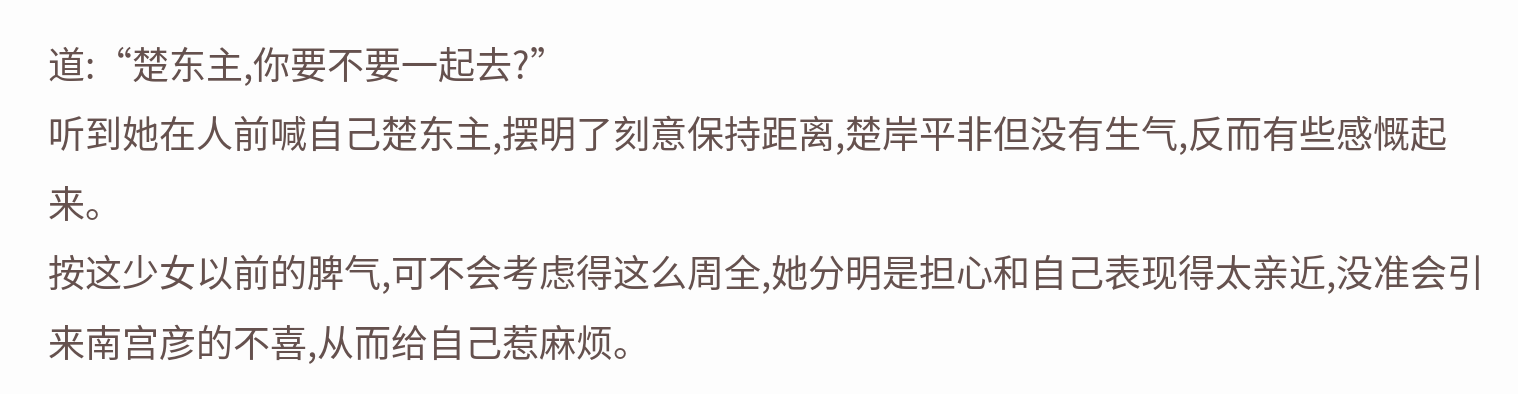道:“楚东主,你要不要一起去?”
听到她在人前喊自己楚东主,摆明了刻意保持距离,楚岸平非但没有生气,反而有些感慨起来。
按这少女以前的脾气,可不会考虑得这么周全,她分明是担心和自己表现得太亲近,没准会引来南宫彦的不喜,从而给自己惹麻烦。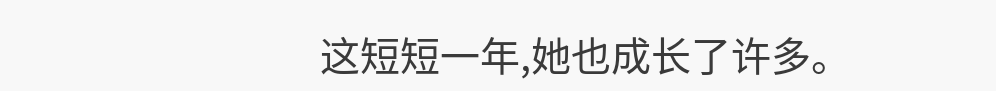这短短一年,她也成长了许多。